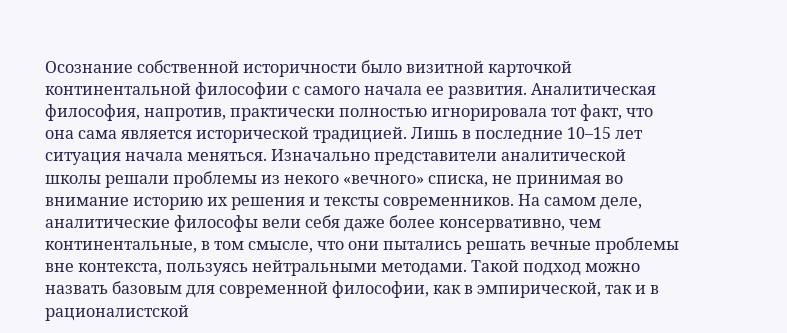Осознание собственной историчности было визитной карточкой континентальной философии с самого начала ее развития. Аналитическая философия, напротив, практически полностью игнорировала тот факт, что она сама является исторической традицией. Лишь в последние 10–15 лет ситуация начала меняться. Изначально представители аналитической школы решали проблемы из некого «вечного» списка, не принимая во внимание историю их решения и тексты современников. На самом деле, аналитические философы вели себя даже более консервативно, чем континентальные, в том смысле, что они пытались решать вечные проблемы вне контекста, пользуясь нейтральными методами. Такой подход можно назвать базовым для современной философии, как в эмпирической, так и в рационалистской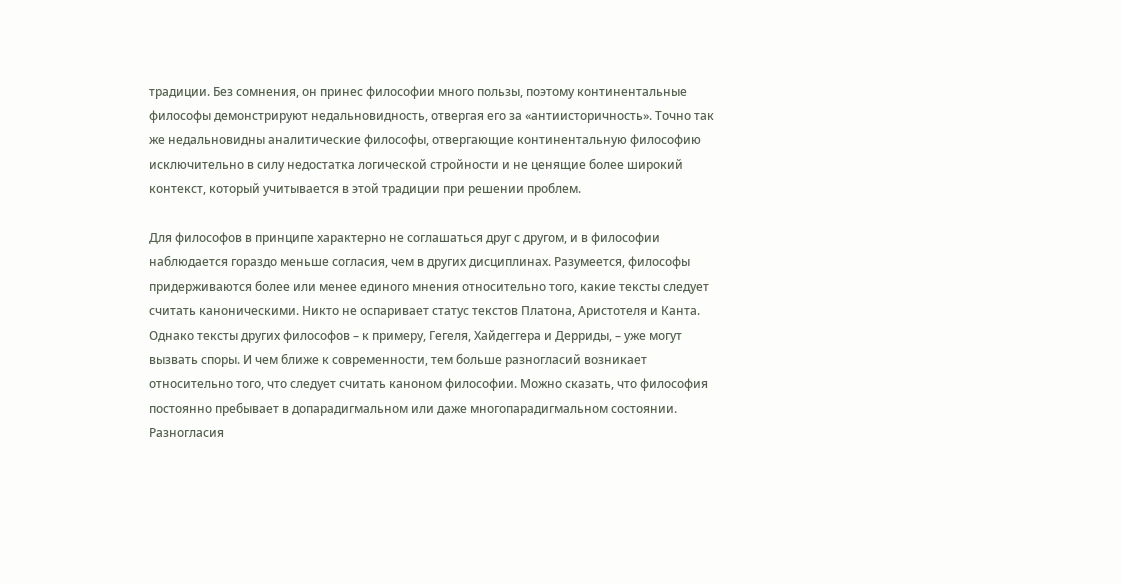традиции. Без сомнения, он принес философии много пользы, поэтому континентальные философы демонстрируют недальновидность, отвергая его за «антиисторичность». Точно так же недальновидны аналитические философы, отвергающие континентальную философию исключительно в силу недостатка логической стройности и не ценящие более широкий контекст, который учитывается в этой традиции при решении проблем.

Для философов в принципе характерно не соглашаться друг с другом, и в философии наблюдается гораздо меньше согласия, чем в других дисциплинах. Разумеется, философы придерживаются более или менее единого мнения относительно того, какие тексты следует считать каноническими. Никто не оспаривает статус текстов Платона, Аристотеля и Канта. Однако тексты других философов – к примеру, Гегеля, Хайдеггера и Дерриды, – уже могут вызвать споры. И чем ближе к современности, тем больше разногласий возникает относительно того, что следует считать каноном философии. Можно сказать, что философия постоянно пребывает в допарадигмальном или даже многопарадигмальном состоянии. Разногласия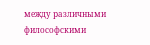между различными философскими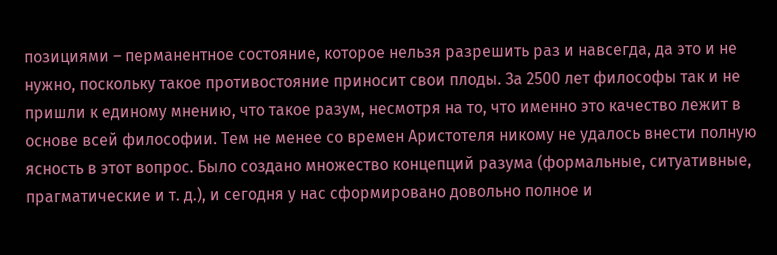позициями – перманентное состояние, которое нельзя разрешить раз и навсегда, да это и не нужно, поскольку такое противостояние приносит свои плоды. За 2500 лет философы так и не пришли к единому мнению, что такое разум, несмотря на то, что именно это качество лежит в основе всей философии. Тем не менее со времен Аристотеля никому не удалось внести полную ясность в этот вопрос. Было создано множество концепций разума (формальные, ситуативные, прагматические и т. д.), и сегодня у нас сформировано довольно полное и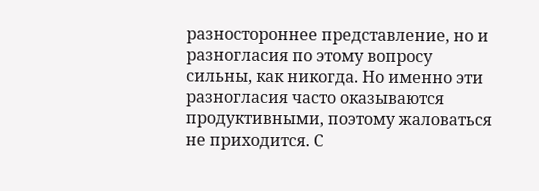разностороннее представление, но и разногласия по этому вопросу сильны, как никогда. Но именно эти разногласия часто оказываются продуктивными, поэтому жаловаться не приходится. С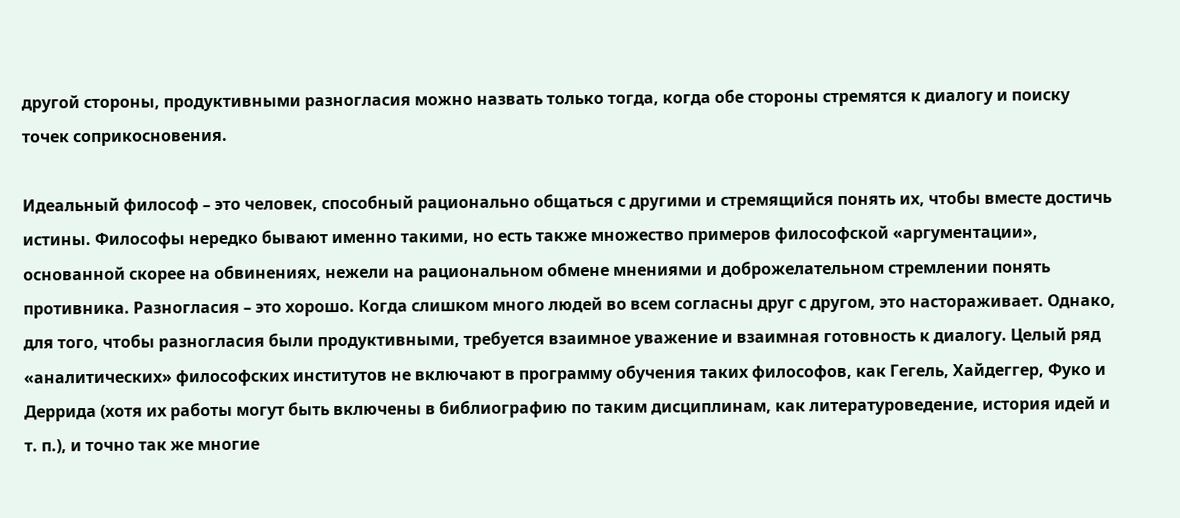другой стороны, продуктивными разногласия можно назвать только тогда, когда обе стороны стремятся к диалогу и поиску точек соприкосновения.

Идеальный философ – это человек, способный рационально общаться с другими и стремящийся понять их, чтобы вместе достичь истины. Философы нередко бывают именно такими, но есть также множество примеров философской «аргументации», основанной скорее на обвинениях, нежели на рациональном обмене мнениями и доброжелательном стремлении понять противника. Разногласия – это хорошо. Когда слишком много людей во всем согласны друг с другом, это настораживает. Однако, для того, чтобы разногласия были продуктивными, требуется взаимное уважение и взаимная готовность к диалогу. Целый ряд «аналитических» философских институтов не включают в программу обучения таких философов, как Гегель, Хайдеггер, Фуко и Деррида (хотя их работы могут быть включены в библиографию по таким дисциплинам, как литературоведение, история идей и т. п.), и точно так же многие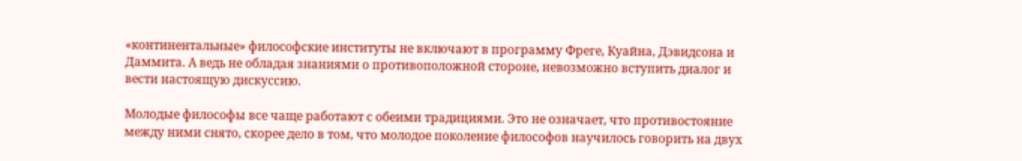«континентальные» философские институты не включают в программу Фреге, Куайна, Дэвидсона и Даммита. А ведь не обладая знаниями о противоположной стороне, невозможно вступить диалог и вести настоящую дискуссию.

Молодые философы все чаще работают с обеими традициями. Это не означает, что противостояние между ними снято, скорее дело в том, что молодое поколение философов научилось говорить на двух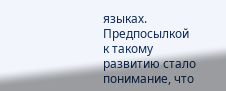языках. Предпосылкой к такому развитию стало понимание, что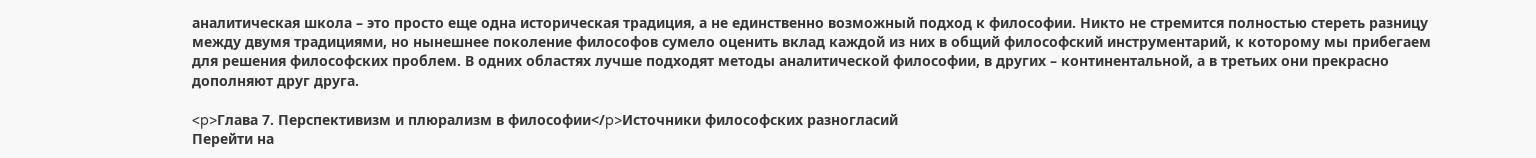аналитическая школа – это просто еще одна историческая традиция, а не единственно возможный подход к философии. Никто не стремится полностью стереть разницу между двумя традициями, но нынешнее поколение философов сумело оценить вклад каждой из них в общий философский инструментарий, к которому мы прибегаем для решения философских проблем. В одних областях лучше подходят методы аналитической философии, в других – континентальной, а в третьих они прекрасно дополняют друг друга.

<p>Глава 7. Перспективизм и плюрализм в философии</p>Источники философских разногласий
Перейти на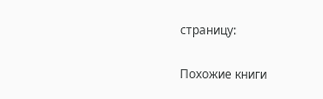страницу:

Похожие книги